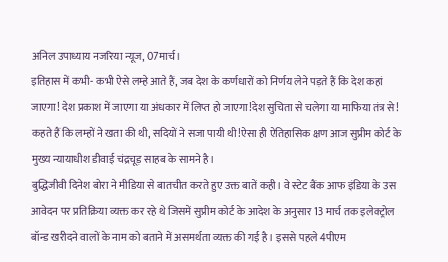अनिल उपाध्याय नजरिया न्यूज, 07मार्च।
इतिहास में कभी- कभी ऐसे लम्हे आते हैं, जब देश के कर्णधारों को निर्णय लेने पड़ते हैं कि देश कहां जाएगा! देश प्रकाश में जाएगा या अंधकार में लिप्त हो जाएगा!देश सुचिता से चलेगा या माफिया तंत्र से! कहते हैं कि लम्हों ने खता की थी, सदियों ने सजा पायी थी!ऐसा ही ऐतिहासिक क्षण आज सुप्रीम कोर्ट के मुख्य न्यायाधीश डीवाई चंद्रचूड़ साहब के सामने है।
बुद्धिजीवी दिनेश बोरा ने मीडिया से बातचीत करते हुए उक्त बातें कही। वे स्टेट बैंक आफ इंडिया के उस आवेदन पर प्रतिक्रिया व्यक्त कर रहे थे जिसमें सुप्रीम कोर्ट के आदेश के अनुसार 13 मार्च तक इलेक्ट्रोल बॉन्ड खरीदने वालों के नाम को बताने में असमर्थता व्यक्त की गई है। इससे पहले 4पीएम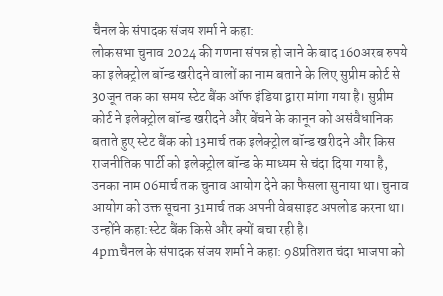चैनल के संपादक संजय शर्मा ने कहा:
लोकसभा चुनाव 2024 की गणना संपन्न हो जाने के बाद 160अरब रुपये का इलेक्ट्रोल बॉन्ड खरीदने वालों का नाम बताने के लिए सुप्रीम कोर्ट से 30जून तक का समय स्टेट बैंक ऑफ इंडिया द्वारा मांगा गया है। सुप्रीम कोर्ट ने इलेक्ट्रोल बॉन्ड खरीदने और बेंचने के कानून को असंवैधानिक बताते हुए स्टेट बैंक को 13मार्च तक इलेक्ट्रोल बॉन्ड खरीदने और किस राजनीतिक पार्टी को इलेक्ट्रोल बॉन्ड के माध्यम से चंदा दिया गया है, उनका नाम 06मार्च तक चुनाव आयोग देने का फैसला सुनाया था। चुनाव आयोग को उक्त सूचना 31मार्च तक अपनी वेबसाइट अपलोड करना था।
उन्होंने कहा:स्टेट बैंक किसे और क्यों बचा रही है।
4pmचैनल के संपादक संजय शर्मा ने कहा: 98प्रतिशत चंदा भाजपा को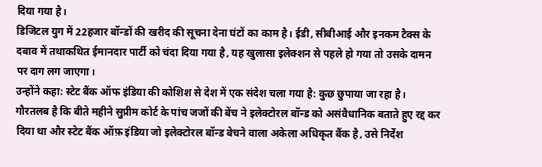दिया गया है।
डिजिटल युग में 22हजार बॉन्डों की खरीद की सूचना देना घंटों का काम है। ईडी, सीबीआई और इनकम टैक्स के दबाव में तथाकथित ईमानदार पार्टी को चंदा दिया गया है, यह खुलासा इलेक्शन से पहले हो गया तो उसके दामन पर दाग लग जाएगा।
उन्होंने कहा: स्टेट बैंक ऑफ इंडिया की कोशिश से देश में एक संदेश चला गया है: कुछ छुपाया जा रहा है।
गौरतलब है कि बीते महीने सुप्रीम कोर्ट के पांच जजों की बेंच ने इलेक्टोरल बॉन्ड को असंवैधानिक बताते हुए रद्द कर दिया था और स्टेट बैंक ऑफ़ इंडिया जो इलेक्टोरल बॉन्ड बेचने वाला अकेला अधिकृत बैंक है, उसे निर्देश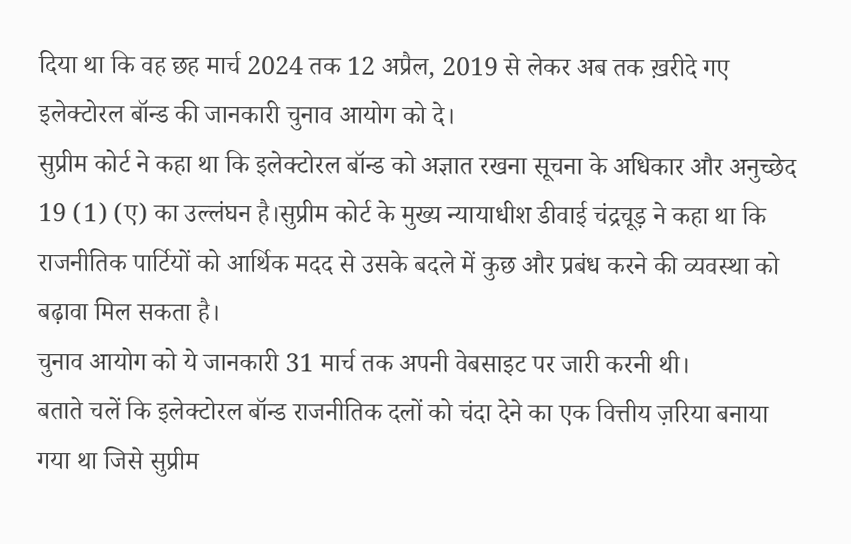दिया था कि वह छह मार्च 2024 तक 12 अप्रैल, 2019 से लेकर अब तक ख़रीदे गए इलेक्टोरल बॉन्ड की जानकारी चुनाव आयोग को दे।
सुप्रीम कोर्ट ने कहा था कि इलेक्टोरल बॉन्ड को अज्ञात रखना सूचना के अधिकार और अनुच्छेद 19 (1) (ए) का उल्लंघन है।सुप्रीम कोर्ट के मुख्य न्यायाधीश डीवाई चंद्रचूड़ ने कहा था कि राजनीतिक पार्टियों को आर्थिक मदद से उसके बदले में कुछ और प्रबंध करने की व्यवस्था को बढ़ावा मिल सकता है।
चुनाव आयोग को ये जानकारी 31 मार्च तक अपनी वेबसाइट पर जारी करनी थी।
बताते चलें कि इलेक्टोरल बॉन्ड राजनीतिक दलों को चंदा देने का एक वित्तीय ज़रिया बनाया गया था जिसे सुप्रीम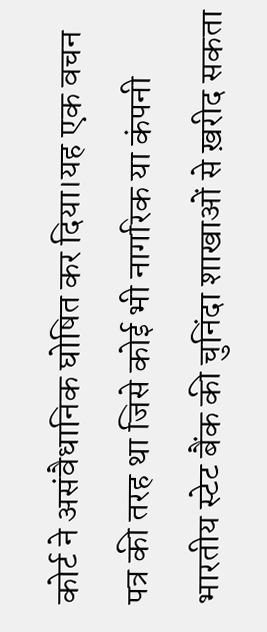कोर्ट ने असंवैधानिक घोषित कर दिया।यह एक वचन पत्र की तरह था जिसे कोई भी नागरिक या कंपनी भारतीय स्टेट बैंक की चुनिंदा शाखाओं से ख़रीद सकता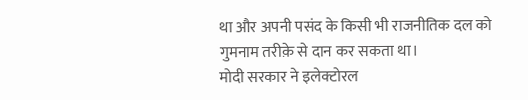था और अपनी पसंद के किसी भी राजनीतिक दल को गुमनाम तरीक़े से दान कर सकता था।
मोदी सरकार ने इलेक्टोरल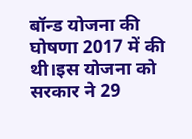बॉन्ड योजना की घोषणा 2017 में की थी।इस योजना को सरकार ने 29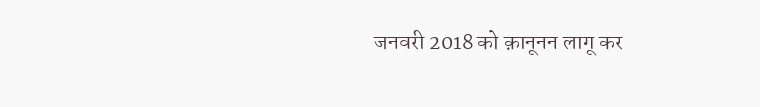जनवरी 2018 को क़ानूनन लागू कर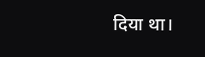दिया था।